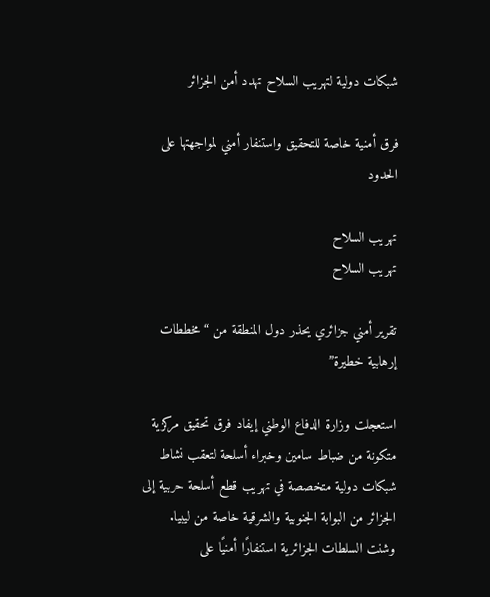شبكات دولية لتهريب السلاح تهدد أمن الجزائر

فرق أمنية خاصة للتحقيق واستنفار أمني لمواجهتها على الحدود

تهريب السلاح
تهريب السلاح

تقرير أمني جزائري يحذر دول المنطقة من “مخططات إرهابية خطيرة”

استعجلت وزارة الدفاع الوطني إيفاد فرق تحقيق مركزية متكونة من ضباط سامين وخبراء أسلحة لتعقب نشاط شبكات دولية متخصصة في تهريب قطع أسلحة حربية إلى الجزائر من البوابة الجنوبية والشرقية خاصة من ليبيا. وشنت السلطات الجزائرية استنفارًا أمنيًا على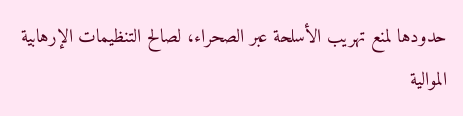حدودها لمنع تهريب الأسلحة عبر الصحراء، لصالح التنظيمات الإرهابية الموالية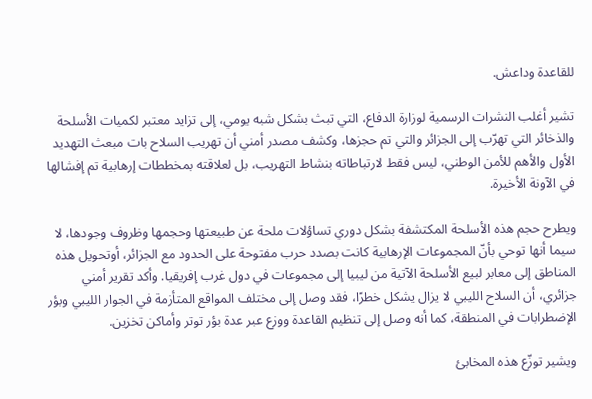للقاعدة وداعش.

تشير أغلب النشرات الرسمية لوزارة الدفاع، التي تبث بشكل شبه يومي، إلى تزايد معتبر لكميات الأسلحة والذخائر التي تهرّب إلى الجزائر والتي تم حجزها، وكشف مصدر أمني أن تهريب السلاح بات مبعث التهديد الأول والأهم للأمن الوطني، ليس فقط لارتباطاته بنشاط التهريب، بل لعلاقته بمخططات إرهابية تم إفشالها في الآونة الأخيرة.

ويطرح حجم هذه الأسلحة المكتشفة بشكل دوري تساؤلات ملحة عن طبيعتها وحجمها وظروف وجودها، لا سيما أنها توحي بأنّ المجموعات الإرهابية كانت بصدد حرب مفتوحة على الحدود مع الجزائر، أوتحويل هذه المناطق إلى معابر لبيع الأسلحة الآتية من ليبيا إلى مجموعات في دول غرب إفريقيا. وأكد تقرير أمني جزائري، أن السلاح الليبي لا يزال يشكل خطرًا، فقد وصل إلى مختلف المواقع المتأزمة في الجوار الليبي وبؤر الإضطرابات في المنطقة، كما أنه وصل إلى تنظيم القاعدة ووزع عبر عدة بؤر توتر وأماكن تخزين.

ويشير توزّع هذه المخابئ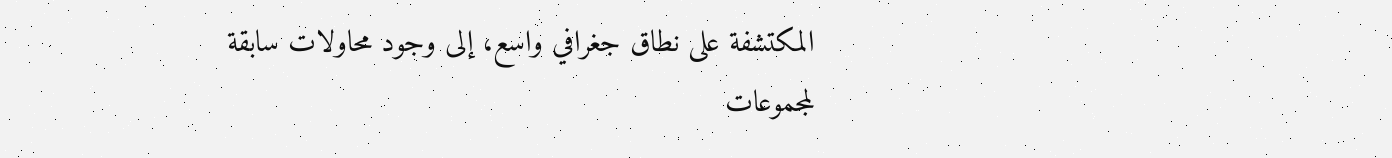المكتشفة على نطاق جغرافي واسع، إلى وجود محاولات سابقة لمجموعات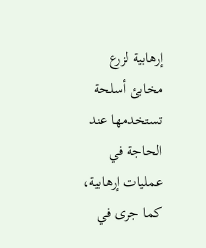إرهابية لزرع مخابئ أسلحة تستخدمها عند الحاجة في عمليات إرهابية، كما جرى في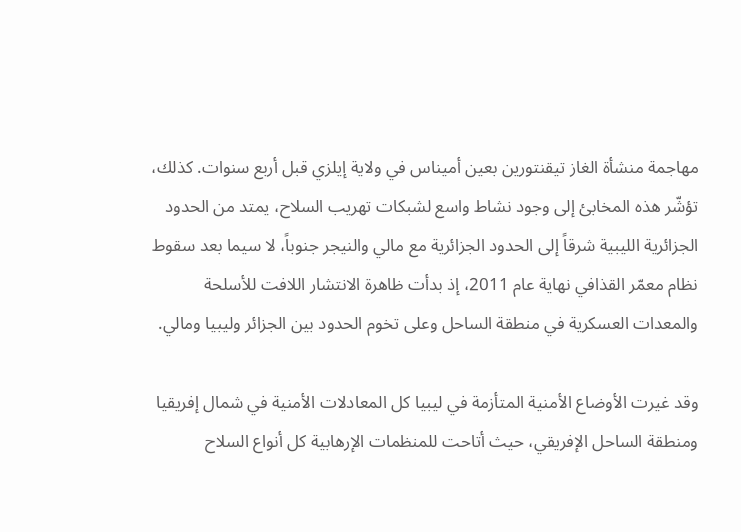مهاجمة منشأة الغاز تيقنتورين بعين أميناس في ولاية إيلزي قبل أربع سنوات. كذلك، تؤشّر هذه المخابئ إلى وجود نشاط واسع لشبكات تهريب السلاح، يمتد من الحدود الجزائرية الليبية شرقاً إلى الحدود الجزائرية مع مالي والنيجر جنوباً، لا سيما بعد سقوط نظام معمّر القذافي نهاية عام 2011، إذ بدأت ظاهرة الانتشار اللافت للأسلحة والمعدات العسكرية في منطقة الساحل وعلى تخوم الحدود بين الجزائر وليبيا ومالي.

وقد غيرت الأوضاع الأمنية المتأزمة في ليبيا كل المعادلات الأمنية في شمال إفريقيا ومنطقة الساحل الإفريقي، حيث أتاحت للمنظمات الإرهابية كل أنواع السلاح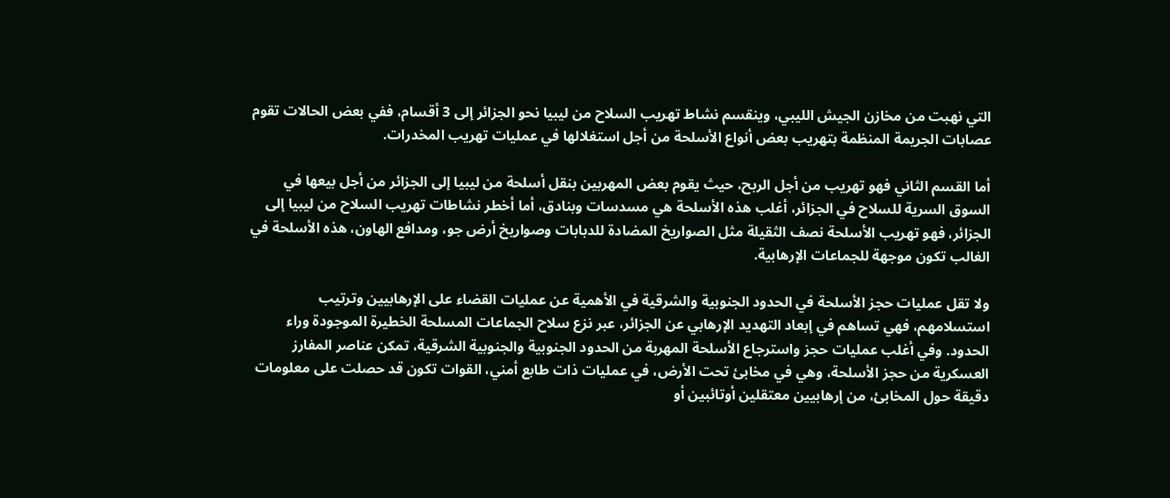التي نهبت من مخازن الجيش الليبي، وينقسم نشاط تهريب السلاح من ليبيا نحو الجزائر إلى 3 أقسام، ففي بعض الحالات تقوم عصابات الجريمة المنظمة بتهريب بعض أنواع الأسلحة من أجل استغلالها في عمليات تهريب المخدرات.

أما القسم الثاني فهو تهريب من أجل الربح، حيث يقوم بعض المهربين بنقل أسلحة من ليبيا إلى الجزائر من أجل بيعها في السوق السرية للسلاح في الجزائر، أغلب هذه الأسلحة هي مسدسات وبنادق، أما أخطر نشاطات تهريب السلاح من ليبيا إلى الجزائر، فهو تهريب الأسلحة نصف الثقيلة مثل الصواريخ المضادة للدبابات وصواريخ أرض جو، ومدافع الهاون، هذه الأسلحة في الغالب تكون موجهة للجماعات الإرهابية.

ولا تقل عمليات حجز الأسلحة في الحدود الجنوبية والشرقية في الأهمية عن عمليات القضاء على الإرهابيين وترتيب استسلامهم، فهي تساهم في إبعاد التهديد الإرهابي عن الجزائر، عبر نزع سلاح الجماعات المسلحة الخطيرة الموجودة وراء الحدود. وفي أغلب عمليات حجز واسترجاع الأسلحة المهربة من الحدود الجنوبية والجنوبية الشرقية، تمكن عناصر المفارز العسكرية من حجز الأسلحة، وهي في مخابئ تحت الأرض، في عمليات ذات طابع أمني، القوات تكون قد حصلت على معلومات دقيقة حول المخابئ، من إرهابيين معتقلين أوتائبين أو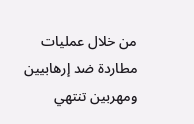من خلال عمليات مطاردة ضد إرهابيين ومهربين تنتهي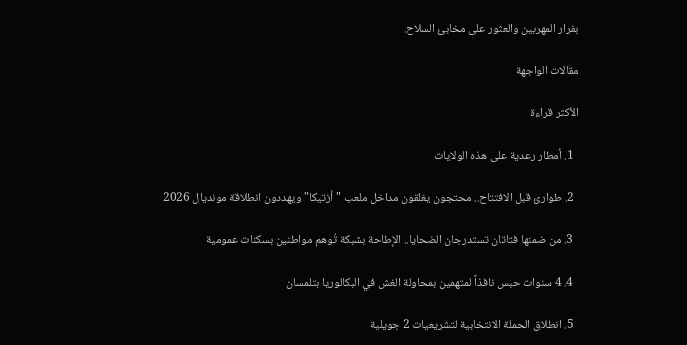بفرار المهربين والعثور على مخابئ السلاح.

مقالات الواجهة

الأكثر قراءة

  1. أمطار رعدية على هذه الولايات

  2. طوارئ قبل الافتتاح.. محتجون يغلقون مداخل ملعب "أزتيكا" ويهددون انطلاقة مونديال 2026

  3. من ضمنها فتاتان تستدرجان الضحايا.. الإطاحة بشبكة تُوهم مواطنين بسكنات عمومية

  4. 4 سنوات حبس نافذاً لمتهمين بمحاولة الغش في البكالوريا بتلمسان

  5. انطلاق الحملة الانتخابية لتشريعيات 2 جويلية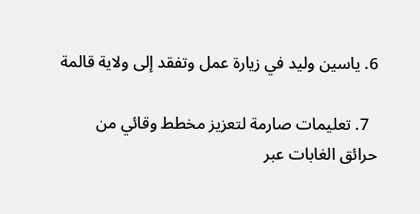6. ياسين وليد في زيارة عمل وتفقد إلى ولاية قالمة

  7. تعليمات صارمة لتعزيز مخطط وقائي من حرائق الغابات عبر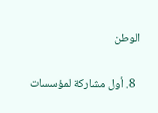الوطن

  8. أول مشاركة لمؤسسات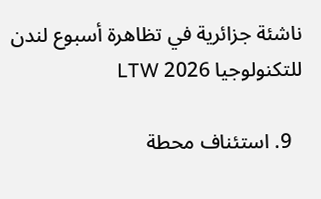ناشئة جزائرية في تظاهرة أسبوع لندن للتكنولوجيا 2026 LTW

  9. استئناف محطة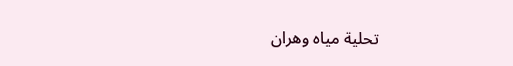تحلية مياه وهران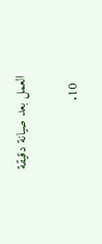العمل بعد صيانة دقيقة

  10.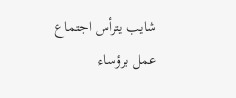شايب يترأس اجتماع عمل برؤساء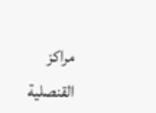مراكز القنصلية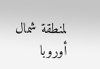لمنطقة شمال أوروبا